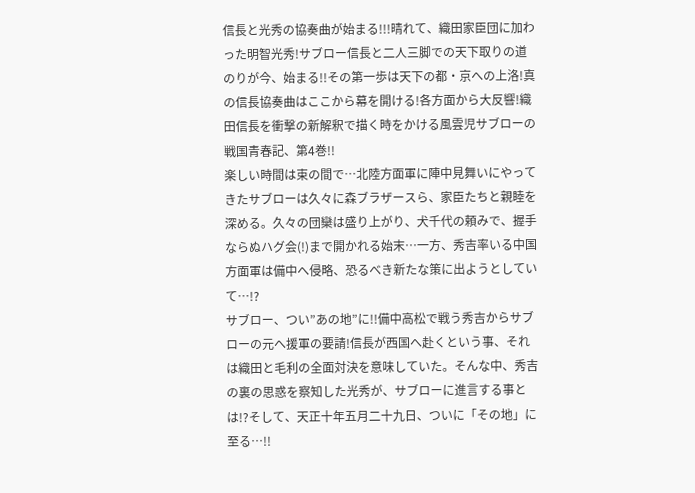信長と光秀の協奏曲が始まる!!!晴れて、織田家臣団に加わった明智光秀!サブロー信長と二人三脚での天下取りの道のりが今、始まる!!その第一歩は天下の都・京への上洛!真の信長協奏曲はここから幕を開ける!各方面から大反響!織田信長を衝撃の新解釈で描く時をかける風雲児サブローの戦国青春記、第4巻!!
楽しい時間は束の間で…北陸方面軍に陣中見舞いにやってきたサブローは久々に森ブラザースら、家臣たちと親睦を深める。久々の団欒は盛り上がり、犬千代の頼みで、握手ならぬハグ会(!)まで開かれる始末…一方、秀吉率いる中国方面軍は備中へ侵略、恐るべき新たな策に出ようとしていて…!?
サブロー、つい”あの地”に!!備中高松で戦う秀吉からサブローの元へ援軍の要請!信長が西国へ赴くという事、それは織田と毛利の全面対決を意味していた。そんな中、秀吉の裏の思惑を察知した光秀が、サブローに進言する事とは!?そして、天正十年五月二十九日、ついに「その地」に至る…!!